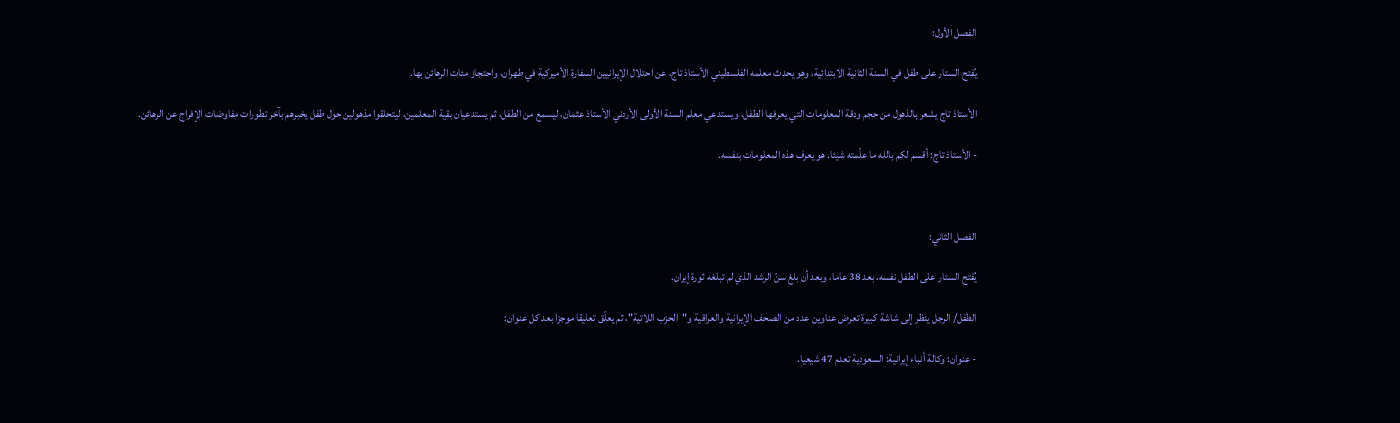الفصل الأول:

يُفتح الستار على طفل في السنة الثانية الابتدائية، وهو يحدث معلمه الفلسطيني الأستاذ تاج، عن احتلال الإيرانيين السفارة الأميركية في طهران، واحتجاز مئات الرهائن بها.

الأستاذ تاج يشعر بالذهول من حجم ودقة المعلومات التي يعرفها الطفل، ويستدعي معلم السنة الأولى الأردني الأستاذ عثمان، ليسمع من الطفل، ثم يستدعيان بقية المعلمين، ليتحلقوا مذهولين حول طفل يخبرهم بآخر تطورات مفاوضات الإفراج عن الرهائن.

- الأستاذ تاج: أقسم لكم بالله ما علّمته شيئا. هو يعرف هذه المعلومات بنفسه.



الفصل الثاني:

يُفتح الستار على الطفل نفسه، بعد 38 عاما، وبعد أن بلغ سنّ الرشد الذي لم تبلغه ثورة إيران.

الطفل/ الرجل ينظر إلى شاشة كبيرة تعرض عناوين عدد من الصحف الإيرانية والعراقية و"الحزب اللاتية"، ثم يعلّق تعليقا موجزا بعد كل عنوان:

- عنوان: وكالة أنباء إيرانية: السعودية تعدم 47 شيعيا.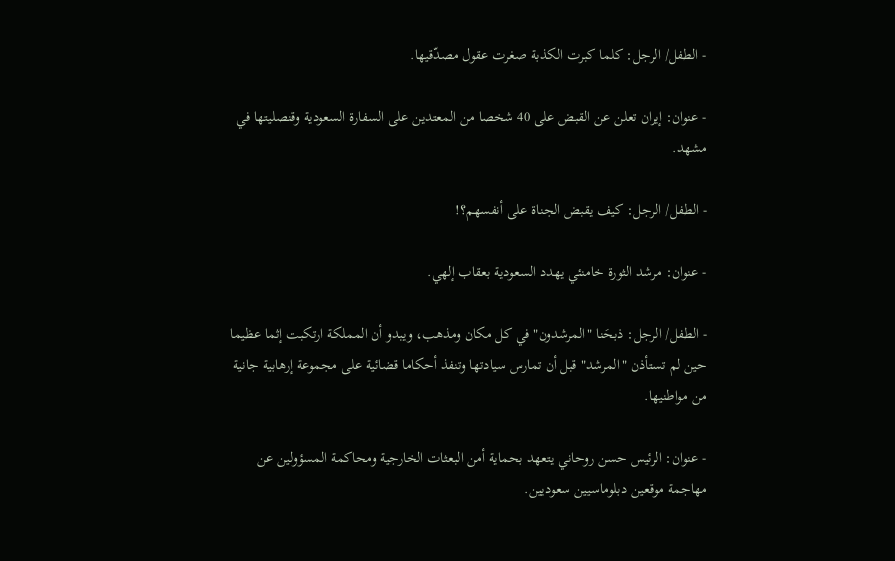- الطفل/ الرجل: كلما كبرت الكذبة صغرت عقول مصدّقيها.

- عنوان: إيران تعلن عن القبض على 40 شخصا من المعتدين على السفارة السعودية وقنصليتها في مشهد.

- الطفل/ الرجل: كيف يقبض الجناة على أنفسهم؟!

- عنوان: مرشد الثورة خامنئي يهدد السعودية بعقاب إلهي.

- الطفل/ الرجل: ذبحَنا "المرشدون" في كل مكان ومذهب، ويبدو أن المملكة ارتكبت إثما عظيما حين لم تستأذن "المرشد" قبل أن تمارس سيادتها وتنفذ أحكاما قضائية على مجموعة إرهابية جانية من مواطنيها.

- عنوان: الرئيس حسن روحاني يتعهد بحماية أمن البعثات الخارجية ومحاكمة المسؤولين عن مهاجمة موقعين دبلوماسيين سعوديين.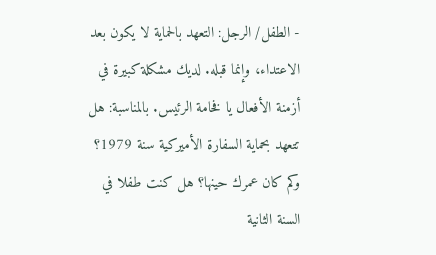- الطفل/ الرجل: التعهد بالحماية لا يكون بعد الاعتداء، وإنما قبله. لديك مشكلة كبيرة في أزمنة الأفعال يا فخامة الرئيس. بالمناسبة: هل تتعهد بحماية السفارة الأميركية سنة 1979؟ وكم كان عمرك حينها؟ هل كنت طفلا في السنة الثانية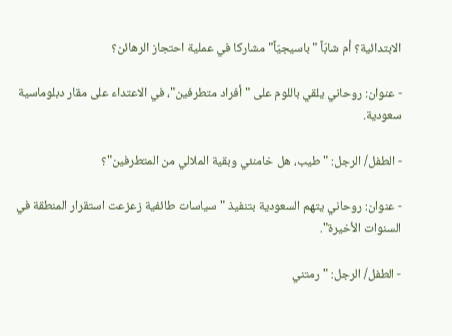الابتدائية؟ أم شابّاً "باسيجيّاً" مشاركا في عملية احتجاز الرهائن؟

- عنوان: روحاني يلقي باللوم على "أفراد متطرفين"، في الاعتداء على مقار دبلوماسية سعودية.

- الطفل/ الرجل: "طيب، هل خامنئي وبقية الملالي من المتطرفين"؟

- عنوان: روحاني يتهم السعودية بتنفيذ "سياسات طائفية زعزعت استقرار المنطقة في السنوات الأخيرة".

- الطفل/ الرجل: "رمتني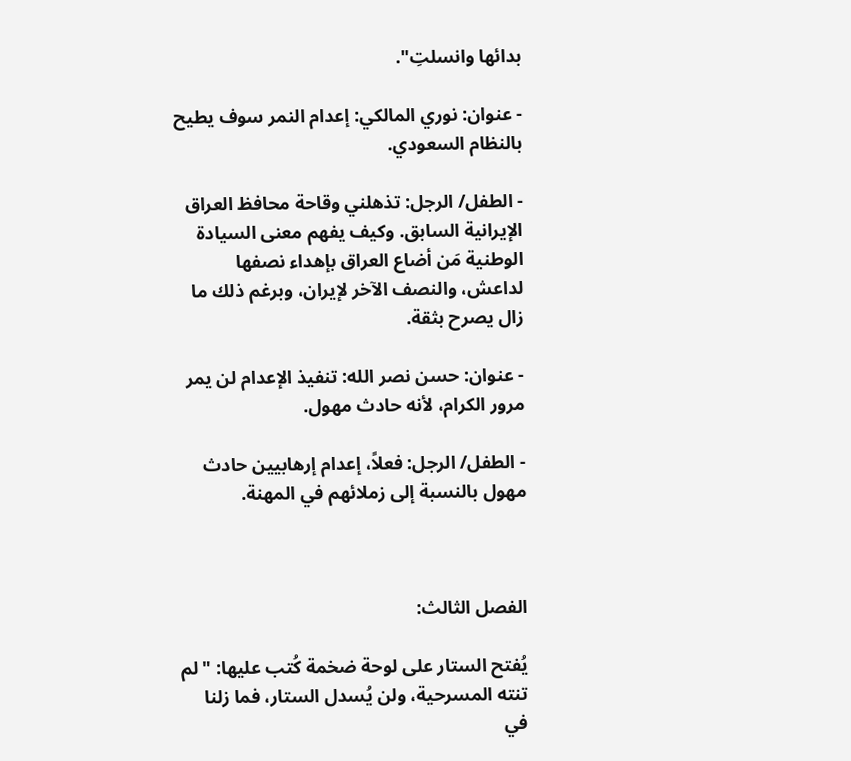بدائها وانسلتِ".

- عنوان: نوري المالكي: إعدام النمر سوف يطيح بالنظام السعودي.

- الطفل/ الرجل: تذهلني وقاحة محافظ العراق الإيرانية السابق. وكيف يفهم معنى السيادة الوطنية مَن أضاع العراق بإهداء نصفها لداعش، والنصف الآخر لإيران، وبرغم ذلك ما زال يصرح بثقة.

- عنوان: حسن نصر الله: تنفيذ الإعدام لن يمر مرور الكرام، لأنه حادث مهول.

- الطفل/ الرجل: فعلاً، إعدام إرهابيين حادث مهول بالنسبة إلى زملائهم في المهنة.



الفصل الثالث:

يُفتح الستار على لوحة ضخمة كُتب عليها: "لم تنته المسرحية، ولن يُسدل الستار، فما زلنا في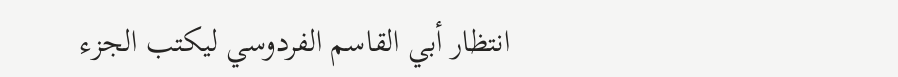انتظار أبي القاسم الفردوسي ليكتب الجزء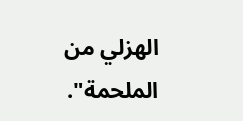الهزلي من الملحمة".